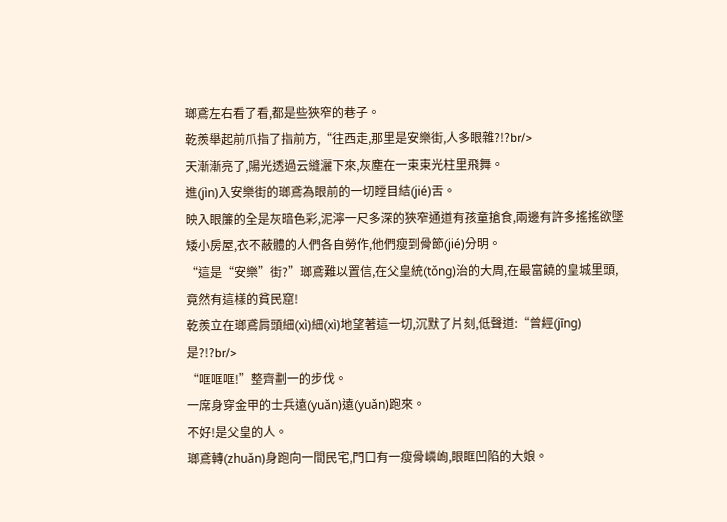瑯鳶左右看了看,都是些狹窄的巷子。
乾羨舉起前爪指了指前方,“往西走,那里是安樂街,人多眼雜?!?br/>
天漸漸亮了,陽光透過云縫灑下來,灰塵在一束束光柱里飛舞。
進(jìn)入安樂街的瑯鳶為眼前的一切瞠目結(jié)舌。
映入眼簾的全是灰暗色彩,泥濘一尺多深的狹窄通道有孩童搶食,兩邊有許多搖搖欲墜矮小房屋,衣不蔽體的人們各自勞作,他們瘦到骨節(jié)分明。
“這是“安樂”街?”瑯鳶難以置信,在父皇統(tǒng)治的大周,在最富饒的皇城里頭,竟然有這樣的貧民窟!
乾羨立在瑯鳶肩頭細(xì)細(xì)地望著這一切,沉默了片刻,低聲道:“曾經(jīng)是?!?br/>
“哐哐哐!”整齊劃一的步伐。
一席身穿金甲的士兵遠(yuǎn)遠(yuǎn)跑來。
不好!是父皇的人。
瑯鳶轉(zhuǎn)身跑向一間民宅,門口有一瘦骨嶙峋,眼眶凹陷的大娘。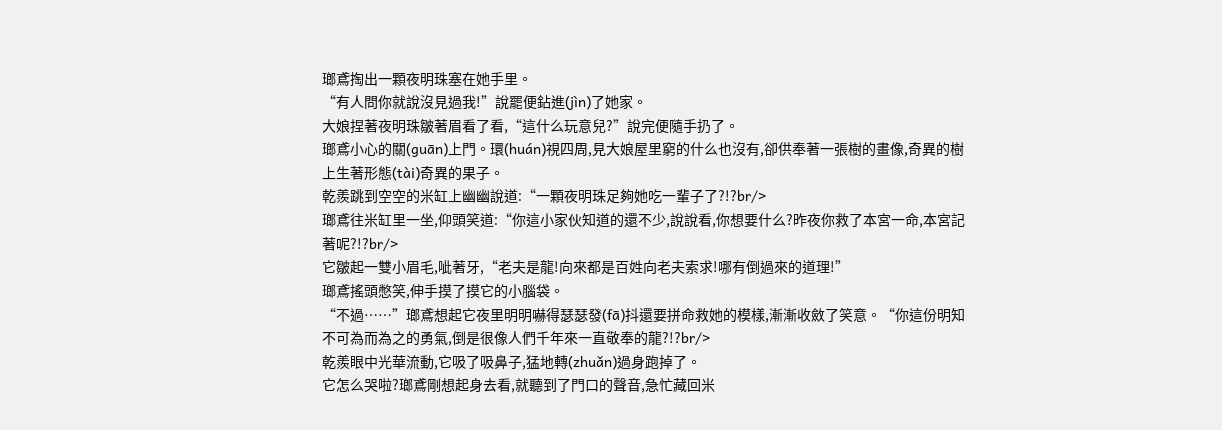瑯鳶掏出一顆夜明珠塞在她手里。
“有人問你就說沒見過我!”說罷便鉆進(jìn)了她家。
大娘捏著夜明珠皺著眉看了看,“這什么玩意兒?”說完便隨手扔了。
瑯鳶小心的關(guān)上門。環(huán)視四周,見大娘屋里窮的什么也沒有,卻供奉著一張樹的畫像,奇異的樹上生著形態(tài)奇異的果子。
乾羨跳到空空的米缸上幽幽說道:“一顆夜明珠足夠她吃一輩子了?!?br/>
瑯鳶往米缸里一坐,仰頭笑道:“你這小家伙知道的還不少,說說看,你想要什么?昨夜你救了本宮一命,本宮記著呢?!?br/>
它皺起一雙小眉毛,呲著牙,“老夫是龍!向來都是百姓向老夫索求!哪有倒過來的道理!”
瑯鳶搖頭憋笑,伸手摸了摸它的小腦袋。
“不過……”瑯鳶想起它夜里明明嚇得瑟瑟發(fā)抖還要拼命救她的模樣,漸漸收斂了笑意。“你這份明知不可為而為之的勇氣,倒是很像人們千年來一直敬奉的龍?!?br/>
乾羨眼中光華流動,它吸了吸鼻子,猛地轉(zhuǎn)過身跑掉了。
它怎么哭啦?瑯鳶剛想起身去看,就聽到了門口的聲音,急忙藏回米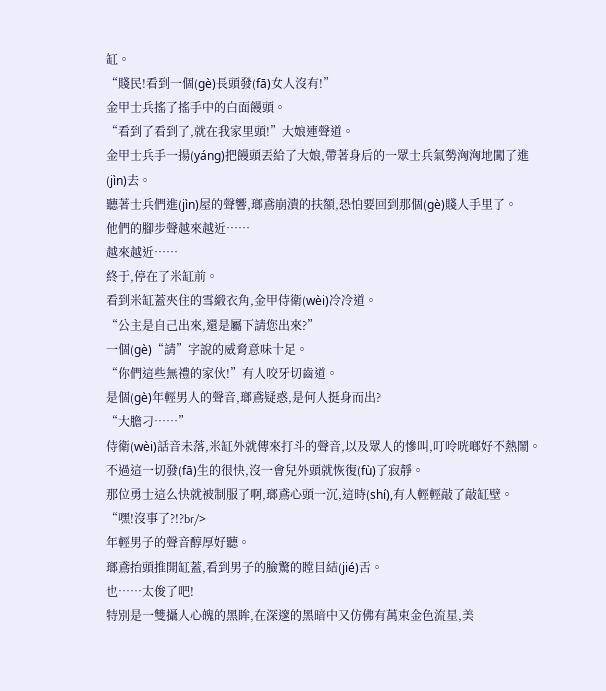缸。
“賤民!看到一個(gè)長頭發(fā)女人沒有!”
金甲士兵搖了搖手中的白面饅頭。
“看到了看到了,就在我家里頭!”大娘連聲道。
金甲士兵手一揚(yáng)把饅頭丟給了大娘,帶著身后的一眾士兵氣勢洶洶地闖了進(jìn)去。
聽著士兵們進(jìn)屋的聲響,瑯鳶崩潰的扶額,恐怕要回到那個(gè)賤人手里了。
他們的腳步聲越來越近……
越來越近……
終于,停在了米缸前。
看到米缸蓋夾住的雪緞衣角,金甲侍衛(wèi)冷冷道。
“公主是自己出來,還是屬下請您出來?”
一個(gè)“請”字說的威脅意味十足。
“你們這些無禮的家伙!”有人咬牙切齒道。
是個(gè)年輕男人的聲音,瑯鳶疑惑,是何人挺身而出?
“大膽刁……”
侍衛(wèi)話音未落,米缸外就傳來打斗的聲音,以及眾人的慘叫,叮呤咣啷好不熱鬧。
不過這一切發(fā)生的很快,沒一會兒外頭就恢復(fù)了寂靜。
那位勇士這么快就被制服了啊,瑯鳶心頭一沉,這時(shí),有人輕輕敲了敲缸壁。
“嘿!沒事了?!?br/>
年輕男子的聲音醇厚好聽。
瑯鳶抬頭推開缸蓋,看到男子的臉驚的瞠目結(jié)舌。
也……太俊了吧!
特別是一雙攝人心魄的黑眸,在深邃的黑暗中又仿佛有萬束金色流星,美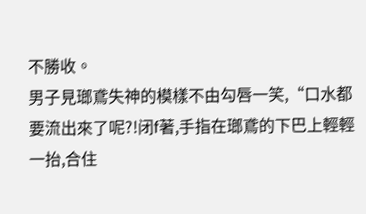不勝收。
男子見瑯鳶失神的模樣不由勾唇一笑,“口水都要流出來了呢?!闭f著,手指在瑯鳶的下巴上輕輕一抬,合住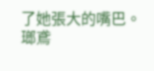了她張大的嘴巴。
瑯鳶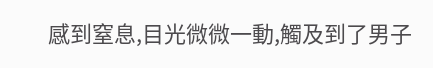感到窒息,目光微微一動,觸及到了男子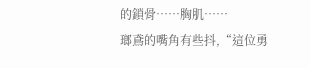的鎖骨……胸肌……
瑯鳶的嘴角有些抖,“這位勇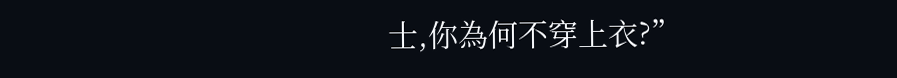士,你為何不穿上衣?”